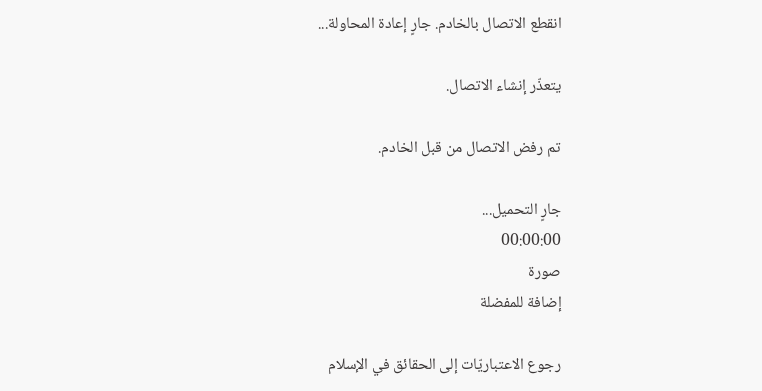انقطع الاتصال بالخادم. جارٍ إعادة المحاولة...

يتعذّر إنشاء الاتصال.

تم رفض الاتصال من قبل الخادم.

جارٍ التحميل...
00:00:00
صورة
إضافة للمفضلة

رجوع الاعتباريّات إلى الحقائق في الإسلام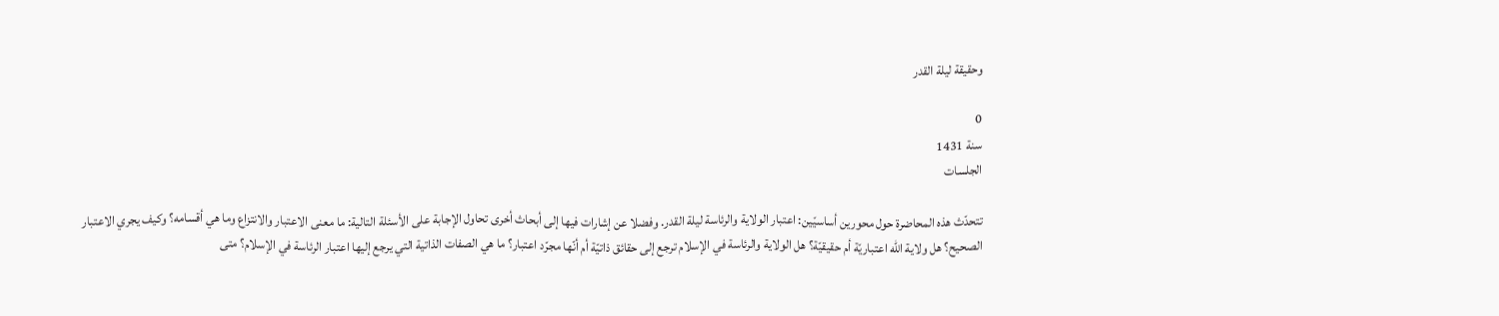وحقيقة ليلة القدر

0
سنة 1431
الجلسات

تتحدّث هذه المحاضرة حول محورين أساسيّين: اعتبار الولاية والرئاسة ليلة القدر. وفضلا عن إشارات فيها إلى أبحاث أخرى تحاول الإجابة على الأسئلة التالية: ما معنى الاعتبار والانتزاع وما هي أقسامه؟ وكيف يجري الاعتبار الصحيح؟ هل ولاية الله اعتباريّة أم حقيقيّة؟ هل الولاية والرئاسة في الإسلام ترجع إلى حقائق ذاتيّة أم أنّها مجرّد اعتبار؟ ما هي الصفات الذاتية التي يرجع إليها اعتبار الرئاسة في الإسلام؟ متى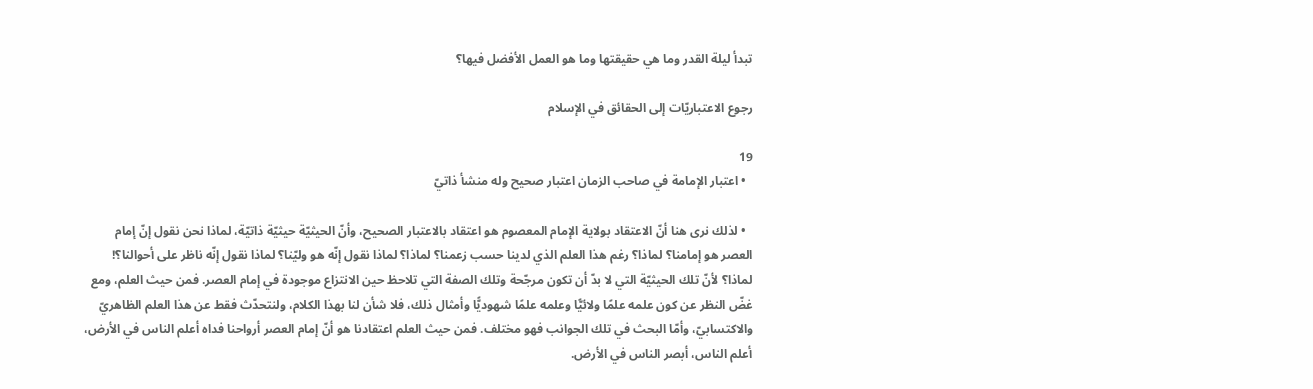تبدأ ليلة القدر وما هي حقيقتها وما هو العمل الأفضل فيها؟

رجوع الاعتباريّات إلى الحقائق في الإسلام

19
  • اعتبار الإمامة في صاحب الزمان اعتبار صحيح وله منشأ ذاتيّ

  • لذلك نرى هنا أنّ الاعتقاد بولاية الإمام المعصوم هو اعتقاد بالاعتبار الصحيح، وأنّ الحيثيّة حيثيّة ذاتيّة، لماذا نحن نقول إنّ إمام العصر هو إمامنا؟ لماذا؟ رغم هذا العلم الذي لدينا حسب زعمنا؟ لماذا؟ لماذا نقول إنّه هو وليّنا؟ لماذا نقول إنّه ناظر على أحوالنا؟! لماذا؟ لأنّ تلك الحيثيّة التي لا بدّ أن تكون مرجّحة وتلك الصفة التي تلاحظ حين الانتزاع موجودة في إمام العصر. فمن حيث العلم، ومع غضّ النظر عن كون علمه علمًا ولائيًّا وعلمه علمًا شهوديًّا وأمثال ذلك، فلا شأن لنا بهذا الكلام، ولنتحدّث فقط عن هذا العلم الظاهريّ والاكتسابيّ، وأمّا البحث في تلك الجوانب فهو مختلف. فمن حيث العلم اعتقادنا هو أنّ إمام العصر أرواحنا فداه أعلم الناس في الأرض، أعلم الناس، أبصر الناس في الأرض.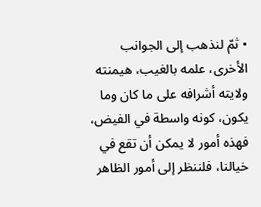• ثمّ لنذهب إلى الجوانب الأخرى، علمه بالغيب، هيمنته ولايته أشرافه على ما كان وما يكون، كونه واسطة في الفيض، فهذه أمور لا يمكن أن تقع في خيالنا، فلننظر إلى أمور الظاهر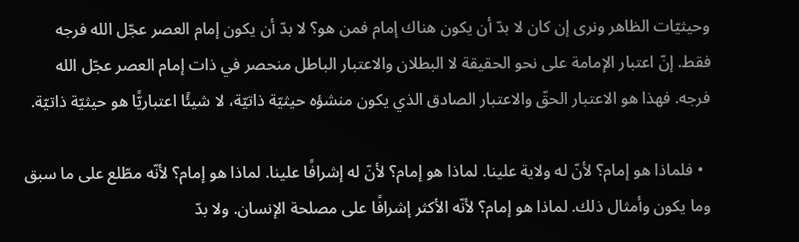وحيثيّات الظاهر ونرى إن كان لا بدّ أن يكون هناك إمام فمن هو؟ لا بدّ أن يكون إمام العصر عجّل الله فرجه فقط. إنّ اعتبار الإمامة على نحو الحقيقة لا البطلان والاعتبار الباطل منحصر في ذات إمام العصر عجّل الله فرجه. فهذا هو الاعتبار الحقّ والاعتبار الصادق الذي يكون منشؤه حيثيّة ذاتيّة، لا شيئًا اعتباريًّا هو حيثيّة ذاتيّة.

  • فلماذا هو إمام؟ لأنّ له ولاية علينا. لماذا هو إمام؟ لأنّ له إشرافًا علينا. لماذا هو إمام؟ لأنّه مطّلع على ما سبق وما يكون وأمثال ذلك. لماذا هو إمام؟ لأنّه الأكثر إشرافًا على مصلحة الإنسان. ولا بدّ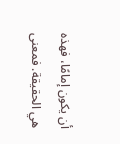أن يكون إمامًا، فهذه هي الحقيقة. فمعنى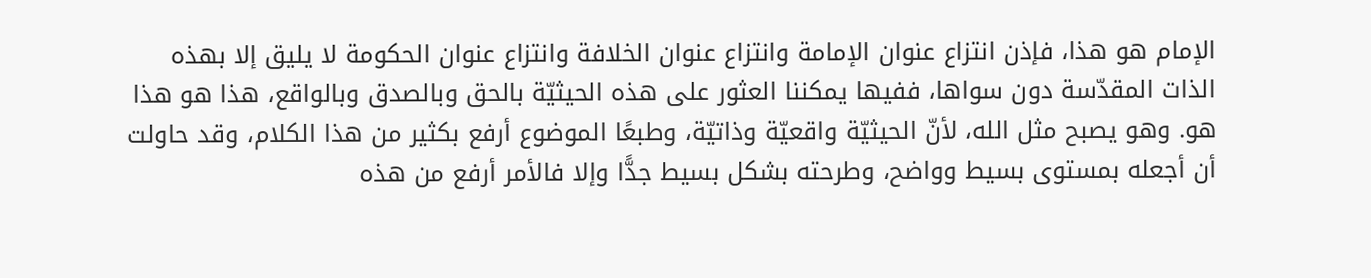الإمام هو هذا، فإذن انتزاع عنوان الإمامة وانتزاع عنوان الخلافة وانتزاع عنوان الحكومة لا يليق إلا بهذه الذات المقدّسة دون سواها، ففيها يمكننا العثور على هذه الحيثيّة بالحق وبالصدق وبالواقع، هذا هو هذا هو. وهو يصبح مثل الله، لأنّ الحيثيّة واقعيّة وذاتيّة، وطبعًا الموضوع أرفع بكثير من هذا الكلام، وقد حاولت أن أجعله بمستوى بسيط وواضح، وطرحته بشكل بسيط جدًّا وإلا فالأمر أرفع من هذه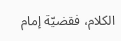الكلام، فقضيّة إمام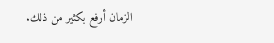الزمان أرفع بكثير من ذلك.